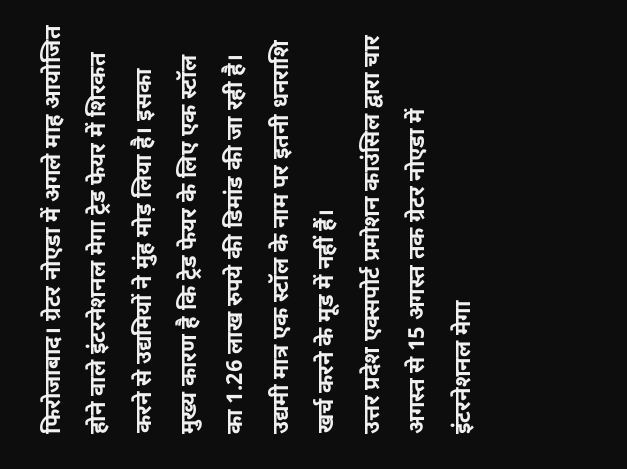फिरोजाबाद। ग्रेटर नोएडा में अगले माह आयोजित होने वाले इंटरनेशनल मेगा ट्रेड फेयर में शिरकत करने से उद्यमियों ने मुंह मोड़ लिया है। इसका मुख्य कारण है कि ट्रेड फेयर के लिए एक स्टॉल का 1.26 लाख रुपये की डिमांड की जा रही है। उद्यमी मात्र एक स्टॉल के नाम पर इतनी धनराशि खर्च करने के मूड में नहीं हैं।
उत्तर प्रदेश एक्सपोर्ट प्रमोशन काउंसिल द्वारा चार अगस्त से 15 अगस्त तक ग्रेटर नोएडा में इंटरनेशनल मेगा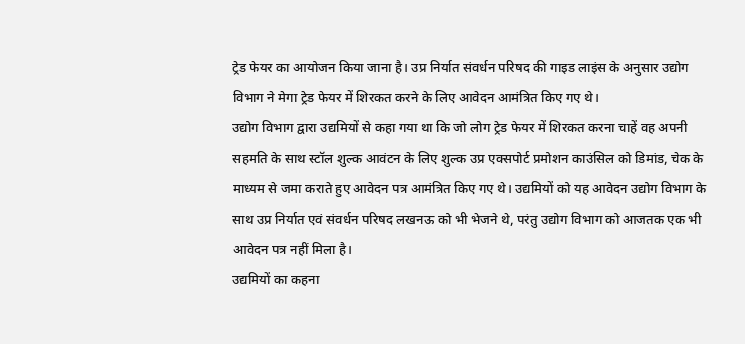ट्रेड फेयर का आयोजन किया जाना है। उप्र निर्यात संवर्धन परिषद की गाइड लाइंस के अनुसार उद्योग विभाग ने मेगा ट्रेड फेयर में शिरकत करने के लिए आवेदन आमंत्रित किए गए थे।
उद्योग विभाग द्वारा उद्यमियों से कहा गया था कि जो लोग ट्रेड फेयर में शिरकत करना चाहें वह अपनी सहमति के साथ स्टॉल शुल्क आवंटन के लिए शुल्क उप्र एक्सपोर्ट प्रमोशन काउंसिल को डिमांड, चेक के माध्यम से जमा कराते हुए आवेदन पत्र आमंत्रित किए गए थे। उद्यमियों को यह आवेदन उद्योग विभाग के साथ उप्र निर्यात एवं संवर्धन परिषद लखनऊ को भी भेजने थे, परंतु उद्योग विभाग को आजतक एक भी आवेदन पत्र नहीं मिला है।
उद्यमियों का कहना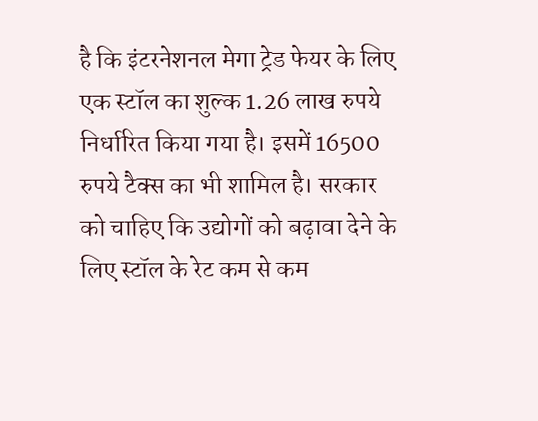है कि इंटरनेशनल मेगा ट्रेड फेयर के लिए एक स्टॉल का शुल्क 1.26 लाख रुपये निर्धारित किया गया है। इसमें 16500 रुपये टैक्स का भी शामिल है। सरकार को चाहिए कि उद्योगों को बढ़ावा देने के लिए स्टॉल के रेट कम से कम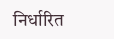निर्धारित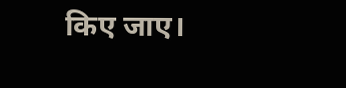किए जाए।